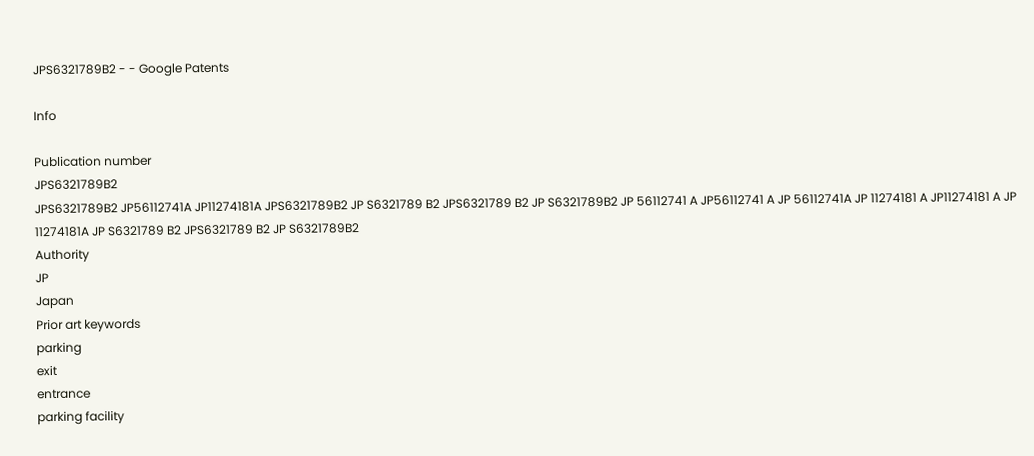JPS6321789B2 - - Google Patents

Info

Publication number
JPS6321789B2
JPS6321789B2 JP56112741A JP11274181A JPS6321789B2 JP S6321789 B2 JPS6321789 B2 JP S6321789B2 JP 56112741 A JP56112741 A JP 56112741A JP 11274181 A JP11274181 A JP 11274181A JP S6321789 B2 JPS6321789 B2 JP S6321789B2
Authority
JP
Japan
Prior art keywords
parking
exit
entrance
parking facility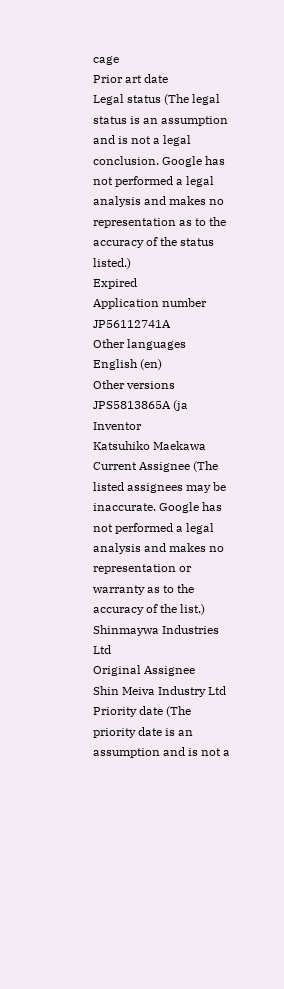cage
Prior art date
Legal status (The legal status is an assumption and is not a legal conclusion. Google has not performed a legal analysis and makes no representation as to the accuracy of the status listed.)
Expired
Application number
JP56112741A
Other languages
English (en)
Other versions
JPS5813865A (ja
Inventor
Katsuhiko Maekawa
Current Assignee (The listed assignees may be inaccurate. Google has not performed a legal analysis and makes no representation or warranty as to the accuracy of the list.)
Shinmaywa Industries Ltd
Original Assignee
Shin Meiva Industry Ltd
Priority date (The priority date is an assumption and is not a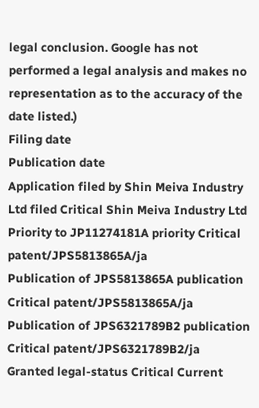legal conclusion. Google has not performed a legal analysis and makes no representation as to the accuracy of the date listed.)
Filing date
Publication date
Application filed by Shin Meiva Industry Ltd filed Critical Shin Meiva Industry Ltd
Priority to JP11274181A priority Critical patent/JPS5813865A/ja
Publication of JPS5813865A publication Critical patent/JPS5813865A/ja
Publication of JPS6321789B2 publication Critical patent/JPS6321789B2/ja
Granted legal-status Critical Current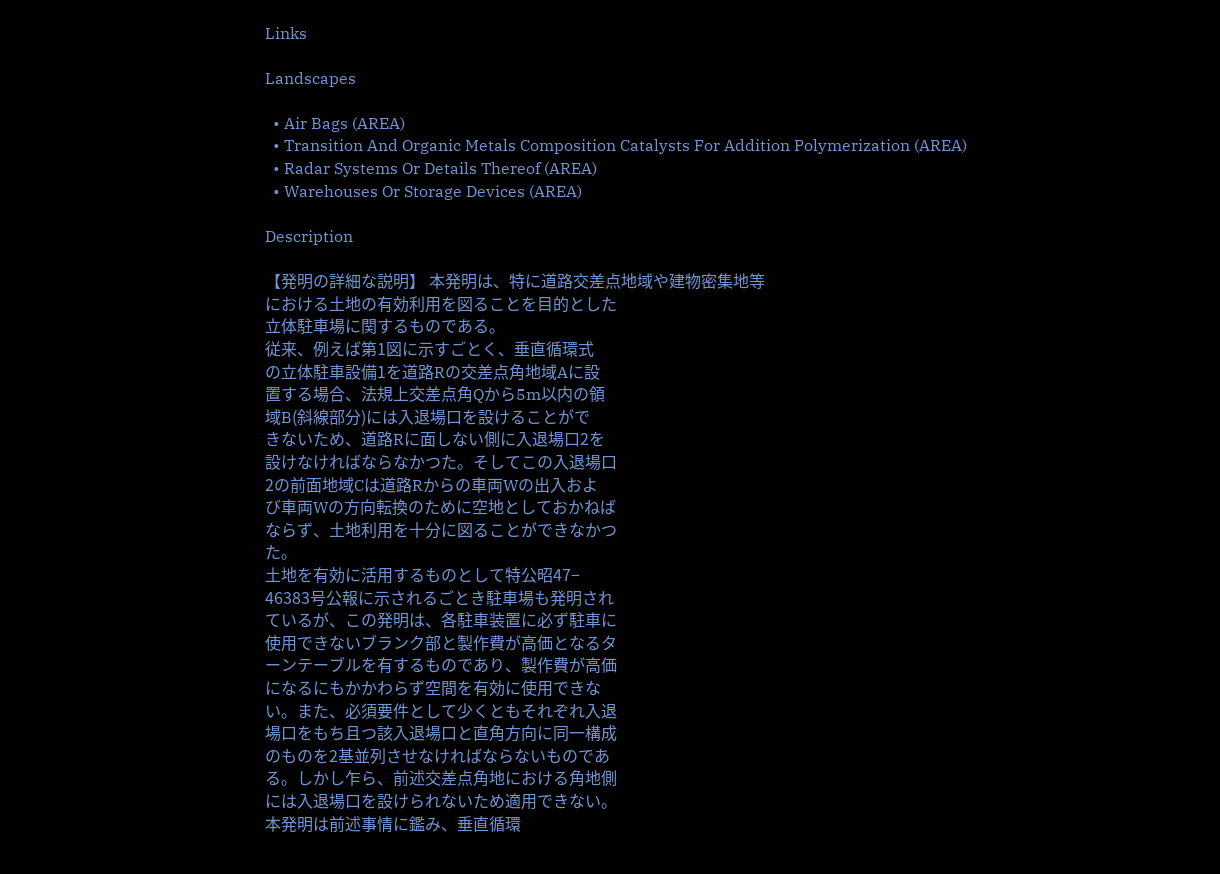Links

Landscapes

  • Air Bags (AREA)
  • Transition And Organic Metals Composition Catalysts For Addition Polymerization (AREA)
  • Radar Systems Or Details Thereof (AREA)
  • Warehouses Or Storage Devices (AREA)

Description

【発明の詳細な説明】 本発明は、特に道路交差点地域や建物密集地等
における土地の有効利用を図ることを目的とした
立体駐車場に関するものである。
従来、例えば第1図に示すごとく、垂直循環式
の立体駐車設備1を道路Rの交差点角地域Aに設
置する場合、法規上交差点角Qから5m以内の領
域B(斜線部分)には入退場口を設けることがで
きないため、道路Rに面しない側に入退場口2を
設けなければならなかつた。そしてこの入退場口
2の前面地域Cは道路Rからの車両Wの出入およ
び車両Wの方向転換のために空地としておかねば
ならず、土地利用を十分に図ることができなかつ
た。
土地を有効に活用するものとして特公昭47−
46383号公報に示されるごとき駐車場も発明され
ているが、この発明は、各駐車装置に必ず駐車に
使用できないブランク部と製作費が高価となるタ
ーンテーブルを有するものであり、製作費が高価
になるにもかかわらず空間を有効に使用できな
い。また、必須要件として少くともそれぞれ入退
場口をもち且つ該入退場口と直角方向に同一構成
のものを2基並列させなければならないものであ
る。しかし乍ら、前述交差点角地における角地側
には入退場口を設けられないため適用できない。
本発明は前述事情に鑑み、垂直循環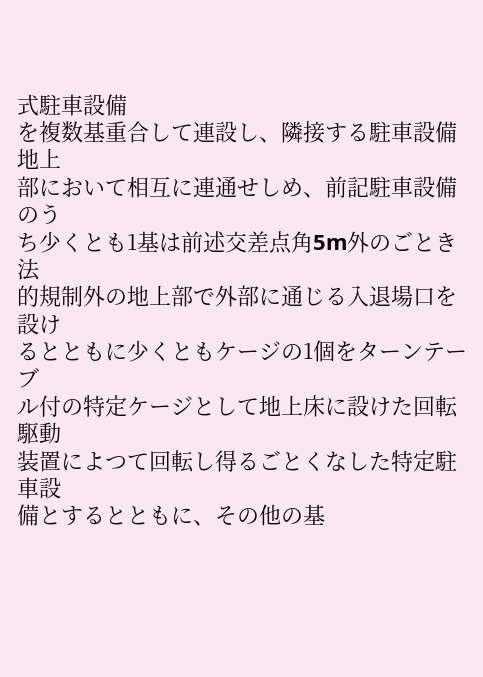式駐車設備
を複数基重合して連設し、隣接する駐車設備地上
部において相互に連通せしめ、前記駐車設備のう
ち少くとも1基は前述交差点角5m外のごとき法
的規制外の地上部で外部に通じる入退場口を設け
るとともに少くともケージの1個をターンテーブ
ル付の特定ケージとして地上床に設けた回転駆動
装置によつて回転し得るごとくなした特定駐車設
備とするとともに、その他の基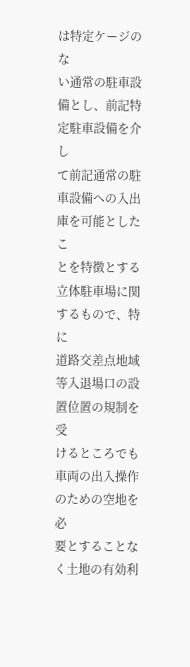は特定ケージのな
い通常の駐車設備とし、前記特定駐車設備を介し
て前記通常の駐車設備への入出庫を可能としたこ
とを特徴とする立体駐車場に関するもので、特に
道路交差点地域等入退場口の設置位置の規制を受
けるところでも車両の出入操作のための空地を必
要とすることなく土地の有効利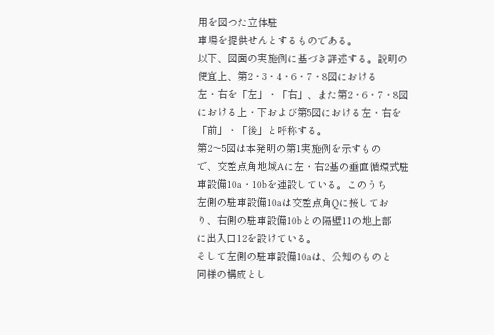用を図つた立体駐
車場を提供せんとするものである。
以下、図面の実施例に基づき詳述する。説明の
便宜上、第2・3・4・6・7・8図における
左・右を「左」・「右」、また第2・6・7・8図
における上・下および第5図における左・右を
「前」・「後」と呼称する。
第2〜5図は本発明の第1実施例を示すもの
で、交差点角地域Aに左・右2基の垂直循環式駐
車設備10a・10bを連設している。このうち
左側の駐車設備10aは交差点角Qに接してお
り、右側の駐車設備10bとの隔壁11の地上部
に出入口12を設けている。
そして左側の駐車設備10aは、公知のものと
同様の構成とし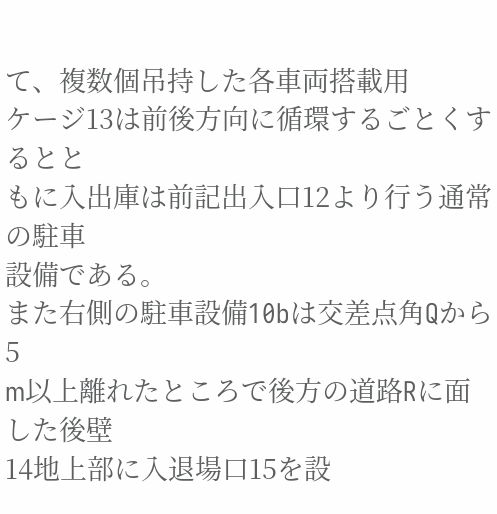て、複数個吊持した各車両搭載用
ケージ13は前後方向に循環するごとくするとと
もに入出庫は前記出入口12より行う通常の駐車
設備である。
また右側の駐車設備10bは交差点角Qから5
m以上離れたところで後方の道路Rに面した後壁
14地上部に入退場口15を設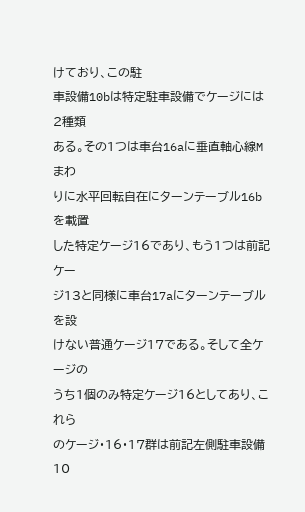けており、この駐
車設備10bは特定駐車設備でケージには2種類
ある。その1つは車台16aに垂直軸心線Mまわ
りに水平回転自在にターンテーブル16bを載置
した特定ケージ16であり、もう1つは前記ケー
ジ13と同様に車台17aにターンテーブルを設
けない普通ケージ17である。そして全ケージの
うち1個のみ特定ケージ16としてあり、これら
のケージ・16・17群は前記左側駐車設備10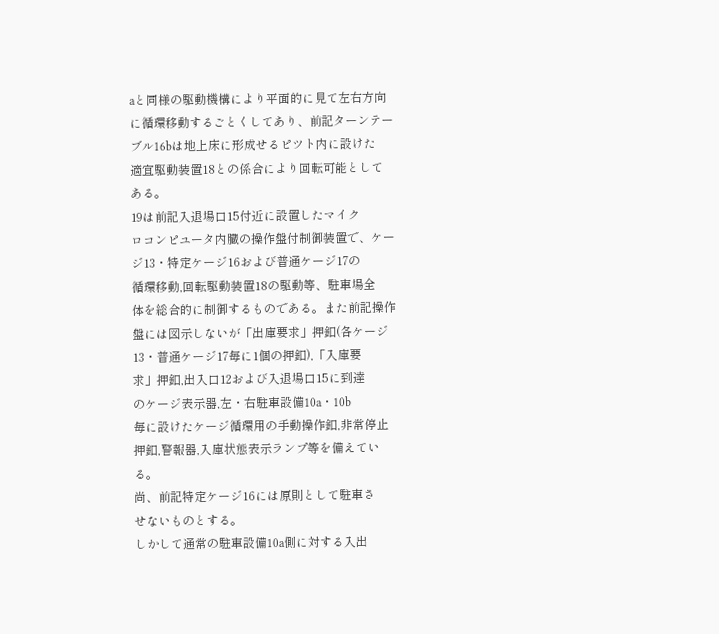aと同様の駆動機構により平面的に見て左右方向
に循環移動するごとくしてあり、前記ターンテー
ブル16bは地上床に形成せるピツト内に設けた
適宜駆動装置18との係合により回転可能として
ある。
19は前記入退場口15付近に設置したマイク
ロコンピユータ内臓の操作盤付制御装置で、ケー
ジ13・特定ケージ16および普通ケージ17の
循環移動,回転駆動装置18の駆動等、駐車場全
体を総合的に制御するものである。また前記操作
盤には図示しないが「出庫要求」押釦(各ケージ
13・普通ケージ17毎に1個の押釦),「入庫要
求」押釦,出入口12および入退場口15に到達
のケージ表示器,左・右駐車設備10a・10b
毎に設けたケージ循環用の手動操作釦,非常停止
押釦,警報器,入庫状態表示ランプ等を備えてい
る。
尚、前記特定ケージ16には原則として駐車さ
せないものとする。
しかして通常の駐車設備10a側に対する入出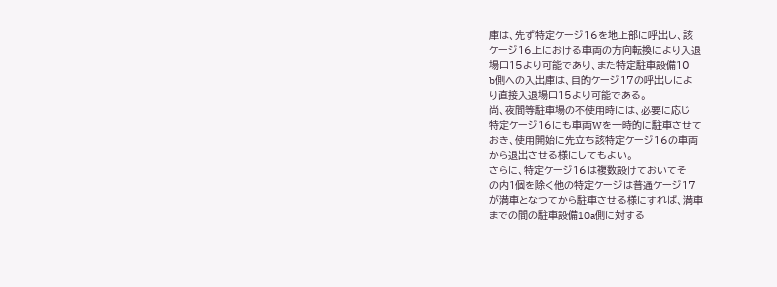庫は、先ず特定ケージ16を地上部に呼出し、該
ケージ16上における車両の方向転換により入退
場口15より可能であり、また特定駐車設備10
b側への入出庫は、目的ケージ17の呼出しによ
り直接入退場口15より可能である。
尚、夜間等駐車場の不使用時には、必要に応じ
特定ケージ16にも車両Wを一時的に駐車させて
おき、使用開始に先立ち該特定ケージ16の車両
から退出させる様にしてもよい。
さらに、特定ケージ16は複数設けておいてそ
の内1個を除く他の特定ケージは普通ケージ17
が満車となつてから駐車させる様にすれば、満車
までの間の駐車設備10a側に対する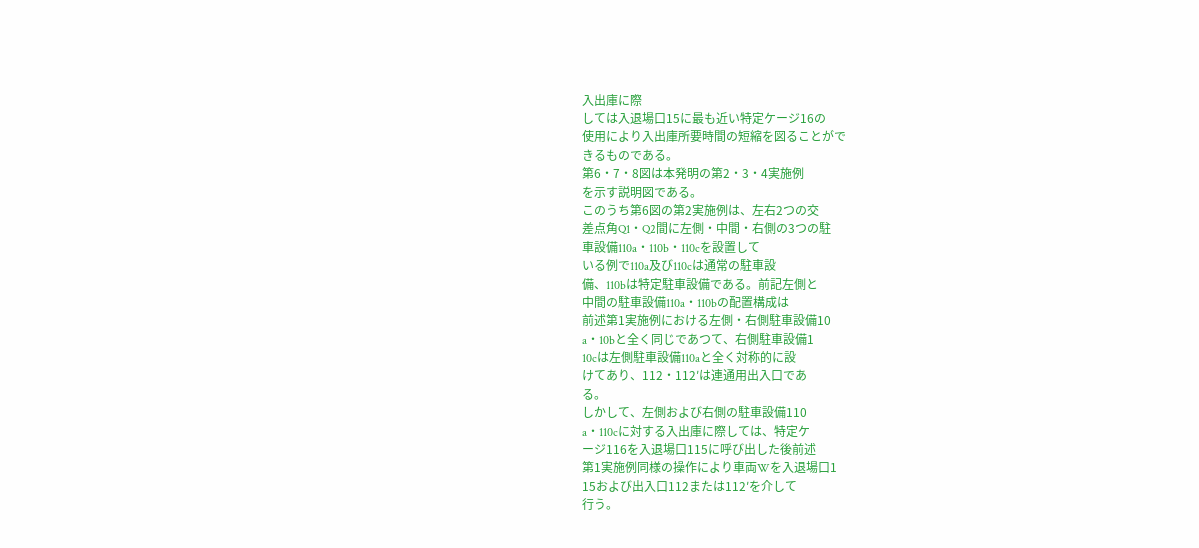入出庫に際
しては入退場口15に最も近い特定ケージ16の
使用により入出庫所要時間の短縮を図ることがで
きるものである。
第6・7・8図は本発明の第2・3・4実施例
を示す説明図である。
このうち第6図の第2実施例は、左右2つの交
差点角Q1・Q2間に左側・中間・右側の3つの駐
車設備110a・110b・110cを設置して
いる例で110a及び110cは通常の駐車設
備、110bは特定駐車設備である。前記左側と
中間の駐車設備110a・110bの配置構成は
前述第1実施例における左側・右側駐車設備10
a・10bと全く同じであつて、右側駐車設備1
10cは左側駐車設備110aと全く対称的に設
けてあり、112・112′は連通用出入口であ
る。
しかして、左側および右側の駐車設備110
a・110cに対する入出庫に際しては、特定ケ
ージ116を入退場口115に呼び出した後前述
第1実施例同様の操作により車両Wを入退場口1
15および出入口112または112′を介して
行う。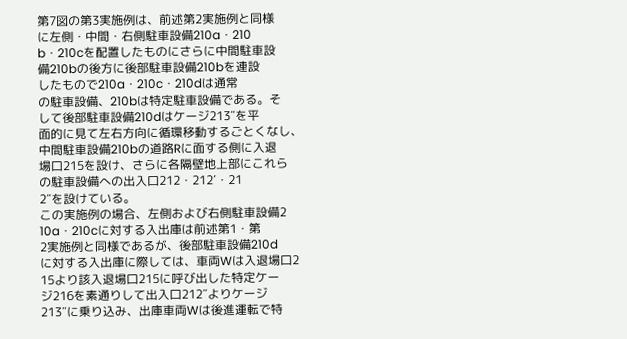第7図の第3実施例は、前述第2実施例と同様
に左側・中間・右側駐車設備210a・210
b・210cを配置したものにさらに中間駐車設
備210bの後方に後部駐車設備210bを連設
したもので210a・210c・210dは通常
の駐車設備、210bは特定駐車設備である。そ
して後部駐車設備210dはケージ213″を平
面的に見て左右方向に循環移動するごとくなし、
中間駐車設備210bの道路Rに面する側に入退
場口215を設け、さらに各隔壁地上部にこれら
の駐車設備への出入口212・212′・21
2″を設けている。
この実施例の場合、左側および右側駐車設備2
10a・210cに対する入出庫は前述第1・第
2実施例と同様であるが、後部駐車設備210d
に対する入出庫に際しては、車両Wは入退場口2
15より該入退場口215に呼び出した特定ケー
ジ216を素通りして出入口212″よりケージ
213″に乗り込み、出庫車両Wは後進運転で特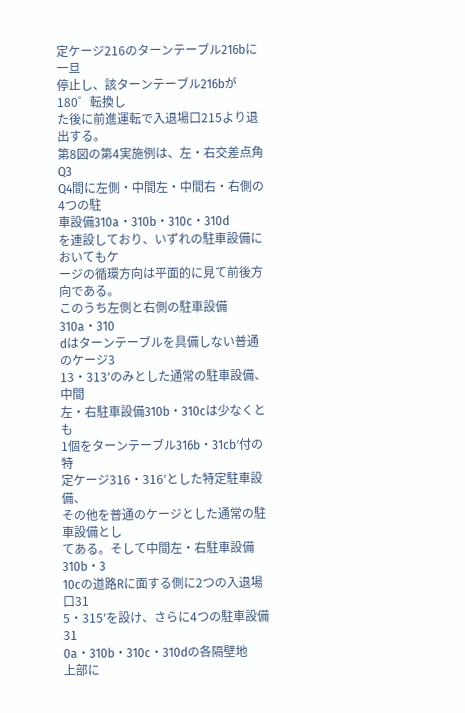定ケージ216のターンテーブル216bに一旦
停止し、該ターンテーブル216bが180゜転換し
た後に前進運転で入退場口215より退出する。
第8図の第4実施例は、左・右交差点角Q3
Q4間に左側・中間左・中間右・右側の4つの駐
車設備310a・310b・310c・310d
を連設しており、いずれの駐車設備においてもケ
ージの循環方向は平面的に見て前後方向である。
このうち左側と右側の駐車設備310a・310
dはターンテーブルを具備しない普通のケージ3
13・313′のみとした通常の駐車設備、中間
左・右駐車設備310b・310cは少なくとも
1個をターンテーブル316b・31cb′付の特
定ケージ316・316′とした特定駐車設備、
その他を普通のケージとした通常の駐車設備とし
てある。そして中間左・右駐車設備310b・3
10cの道路Rに面する側に2つの入退場口31
5・315′を設け、さらに4つの駐車設備31
0a・310b・310c・310dの各隔壁地
上部に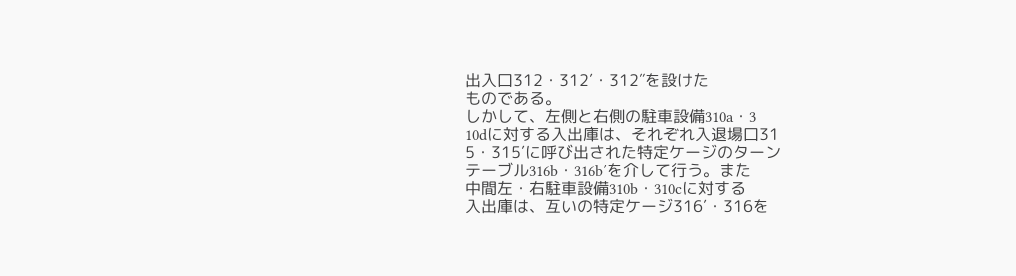出入口312・312′・312″を設けた
ものである。
しかして、左側と右側の駐車設備310a・3
10dに対する入出庫は、それぞれ入退場口31
5・315′に呼び出された特定ケージのターン
テーブル316b・316b′を介して行う。また
中間左・右駐車設備310b・310cに対する
入出庫は、互いの特定ケージ316′・316を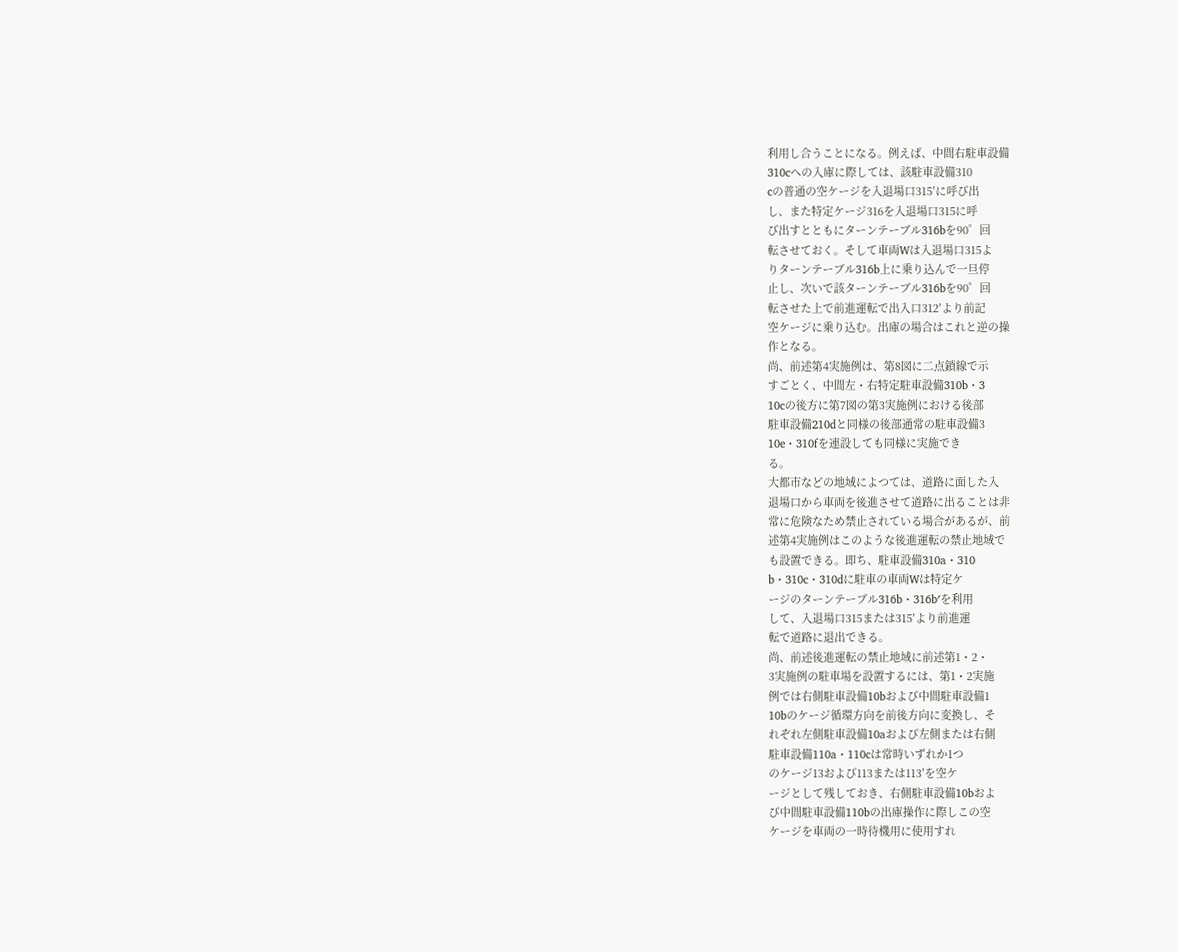利用し合うことになる。例えば、中間右駐車設備
310cへの入庫に際しては、該駐車設備310
cの普通の空ケージを入退場口315′に呼び出
し、また特定ケージ316を入退場口315に呼
び出すとともにターンテーブル316bを90゜回
転させておく。そして車両Wは入退場口315よ
りターンテーブル316b上に乗り込んで一旦停
止し、次いで該ターンテーブル316bを90゜回
転させた上で前進運転で出入口312′より前記
空ケージに乗り込む。出庫の場合はこれと逆の操
作となる。
尚、前述第4実施例は、第8図に二点鎖線で示
すごとく、中間左・右特定駐車設備310b・3
10cの後方に第7図の第3実施例における後部
駐車設備210dと同様の後部通常の駐車設備3
10e・310fを連設しても同様に実施でき
る。
大都市などの地域によつては、道路に面した入
退場口から車両を後進させて道路に出ることは非
常に危険なため禁止されている場合があるが、前
述第4実施例はこのような後進運転の禁止地域で
も設置できる。即ち、駐車設備310a・310
b・310c・310dに駐車の車両Wは特定ケ
ージのターンテーブル316b・316b′を利用
して、入退場口315または315′より前進運
転で道路に退出できる。
尚、前述後進運転の禁止地域に前述第1・2・
3実施例の駐車場を設置するには、第1・2実施
例では右側駐車設備10bおよび中間駐車設備1
10bのケージ循環方向を前後方向に変換し、そ
れぞれ左側駐車設備10aおよび左側または右側
駐車設備110a・110cは常時いずれか1つ
のケージ13および113または113′を空ケ
ージとして残しておき、右側駐車設備10bおよ
び中間駐車設備110bの出庫操作に際しこの空
ケージを車両の一時待機用に使用すれ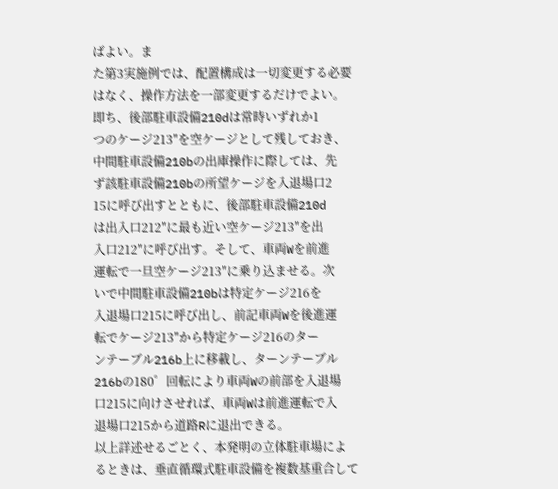ばよい。ま
た第3実施例では、配置構成は一切変更する必要
はなく、操作方法を一部変更するだけでよい。
即ち、後部駐車設備210dは常時いずれか1
つのケージ213″を空ケージとして残しておき、
中間駐車設備210bの出庫操作に際しては、先
ず該駐車設備210bの所望ケージを入退場口2
15に呼び出すとともに、後部駐車設備210d
は出入口212″に最も近い空ケージ213″を出
入口212″に呼び出す。そして、車両Wを前進
運転で一旦空ケージ213″に乗り込ませる。次
いで中間駐車設備210bは特定ケージ216を
入退場口215に呼び出し、前記車両Wを後進運
転でケージ213″から特定ケージ216のター
ンテーブル216b上に移載し、ターンテーブル
216bの180゜回転により車両Wの前部を入退場
口215に向けさせれば、車両Wは前進運転で入
退場口215から道路Rに退出できる。
以上詳述せるごとく、本発明の立体駐車場によ
るときは、垂直循環式駐車設備を複数基重合して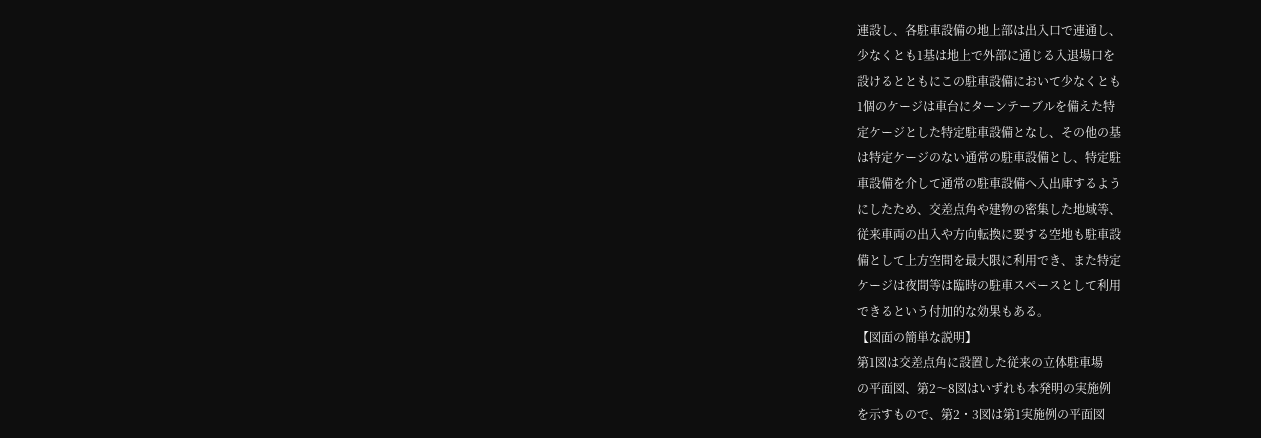連設し、各駐車設備の地上部は出入口で連通し、
少なくとも1基は地上で外部に通じる入退場口を
設けるとともにこの駐車設備において少なくとも
1個のケージは車台にターンテーブルを備えた特
定ケージとした特定駐車設備となし、その他の基
は特定ケージのない通常の駐車設備とし、特定駐
車設備を介して通常の駐車設備へ入出庫するよう
にしたため、交差点角や建物の密集した地域等、
従来車両の出入や方向転換に要する空地も駐車設
備として上方空間を最大限に利用でき、また特定
ケージは夜間等は臨時の駐車スペースとして利用
できるという付加的な効果もある。
【図面の簡単な説明】
第1図は交差点角に設置した従来の立体駐車場
の平面図、第2〜8図はいずれも本発明の実施例
を示すもので、第2・3図は第1実施例の平面図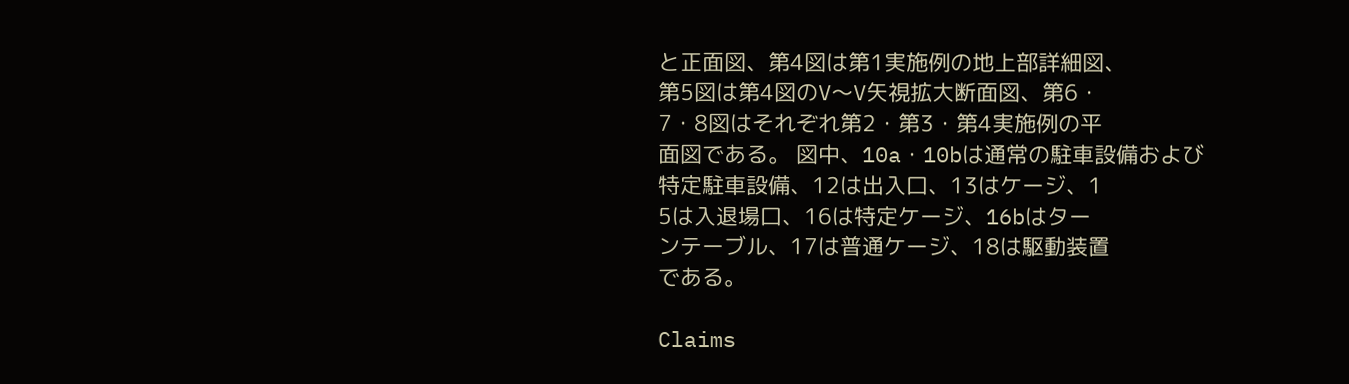と正面図、第4図は第1実施例の地上部詳細図、
第5図は第4図のV〜V矢視拡大断面図、第6・
7・8図はそれぞれ第2・第3・第4実施例の平
面図である。 図中、10a・10bは通常の駐車設備および
特定駐車設備、12は出入口、13はケージ、1
5は入退場口、16は特定ケージ、16bはター
ンテーブル、17は普通ケージ、18は駆動装置
である。

Claims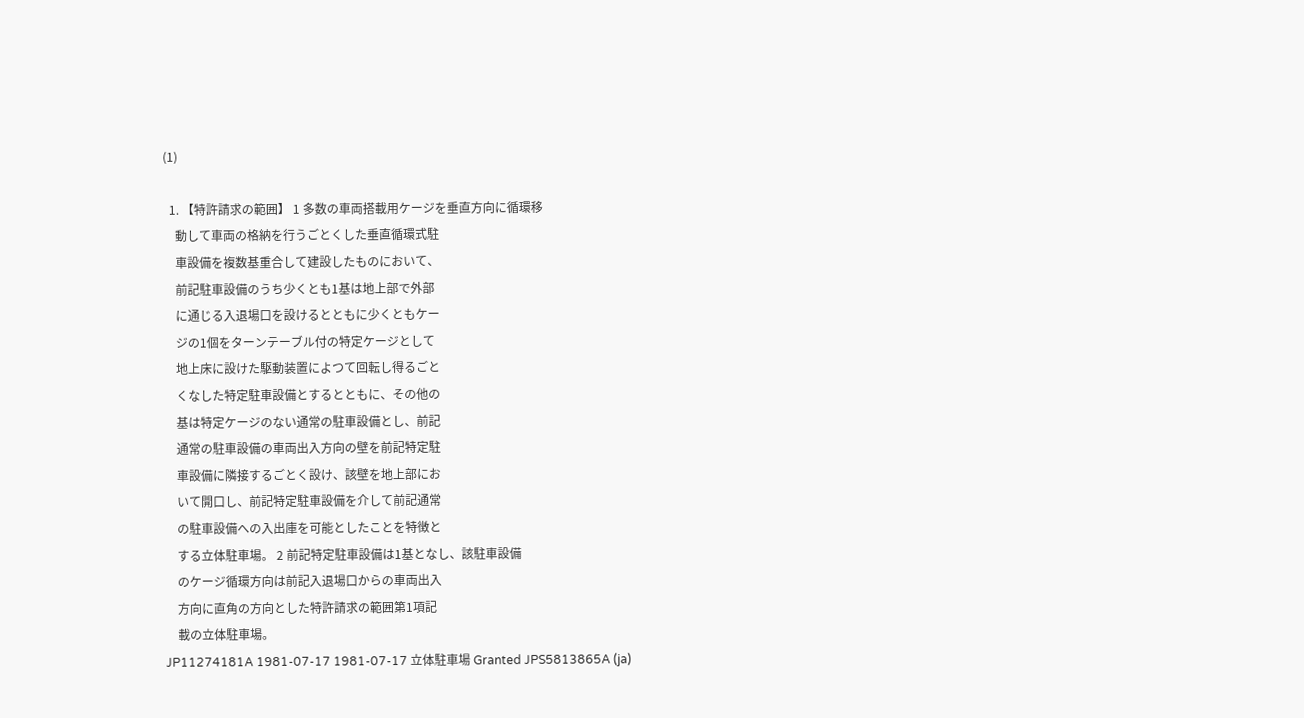(1)

  1. 【特許請求の範囲】 1 多数の車両搭載用ケージを垂直方向に循環移
    動して車両の格納を行うごとくした垂直循環式駐
    車設備を複数基重合して建設したものにおいて、
    前記駐車設備のうち少くとも1基は地上部で外部
    に通じる入退場口を設けるとともに少くともケー
    ジの1個をターンテーブル付の特定ケージとして
    地上床に設けた駆動装置によつて回転し得るごと
    くなした特定駐車設備とするとともに、その他の
    基は特定ケージのない通常の駐車設備とし、前記
    通常の駐車設備の車両出入方向の壁を前記特定駐
    車設備に隣接するごとく設け、該壁を地上部にお
    いて開口し、前記特定駐車設備を介して前記通常
    の駐車設備への入出庫を可能としたことを特徴と
    する立体駐車場。 2 前記特定駐車設備は1基となし、該駐車設備
    のケージ循環方向は前記入退場口からの車両出入
    方向に直角の方向とした特許請求の範囲第1項記
    載の立体駐車場。
JP11274181A 1981-07-17 1981-07-17 立体駐車場 Granted JPS5813865A (ja)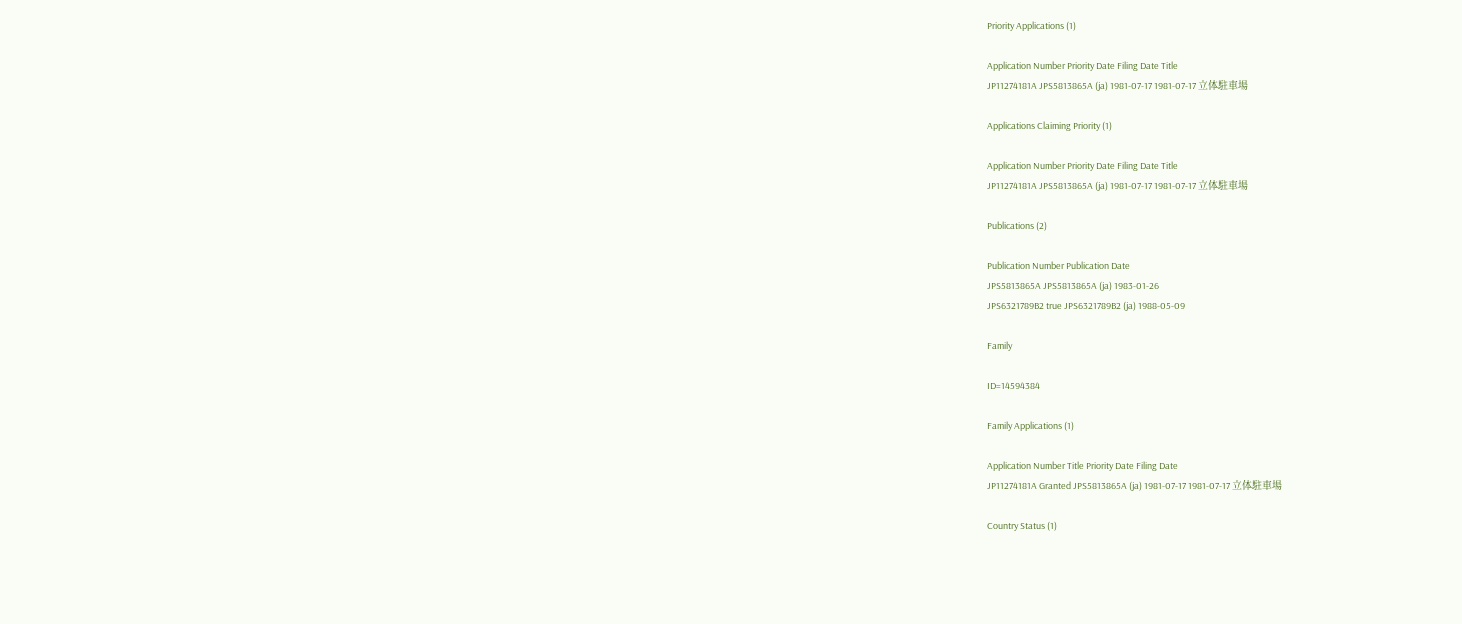Priority Applications (1)

Application Number Priority Date Filing Date Title
JP11274181A JPS5813865A (ja) 1981-07-17 1981-07-17 立体駐車場

Applications Claiming Priority (1)

Application Number Priority Date Filing Date Title
JP11274181A JPS5813865A (ja) 1981-07-17 1981-07-17 立体駐車場

Publications (2)

Publication Number Publication Date
JPS5813865A JPS5813865A (ja) 1983-01-26
JPS6321789B2 true JPS6321789B2 (ja) 1988-05-09

Family

ID=14594384

Family Applications (1)

Application Number Title Priority Date Filing Date
JP11274181A Granted JPS5813865A (ja) 1981-07-17 1981-07-17 立体駐車場

Country Status (1)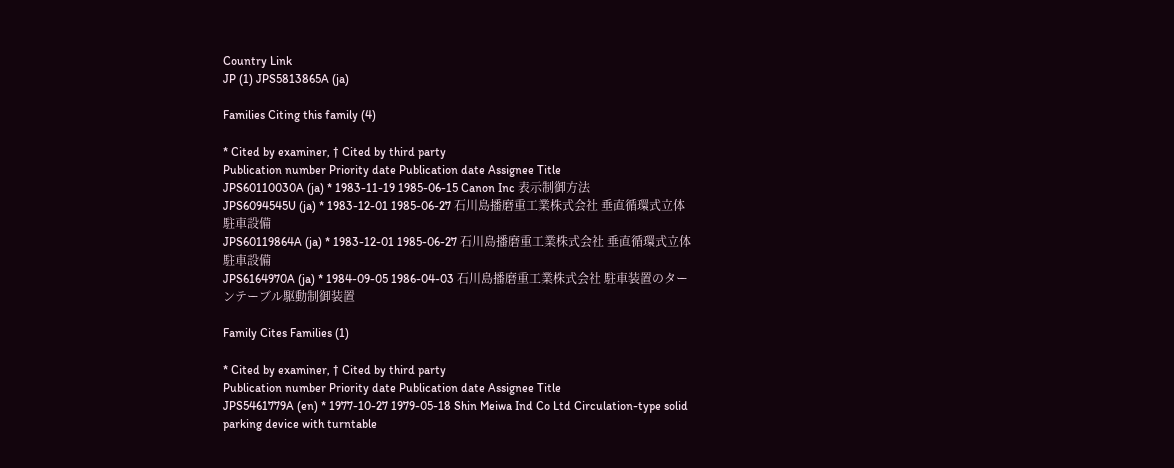Country Link
JP (1) JPS5813865A (ja)

Families Citing this family (4)

* Cited by examiner, † Cited by third party
Publication number Priority date Publication date Assignee Title
JPS60110030A (ja) * 1983-11-19 1985-06-15 Canon Inc 表示制御方法
JPS6094545U (ja) * 1983-12-01 1985-06-27 石川島播磨重工業株式会社 垂直循環式立体駐車設備
JPS60119864A (ja) * 1983-12-01 1985-06-27 石川島播磨重工業株式会社 垂直循環式立体駐車設備
JPS6164970A (ja) * 1984-09-05 1986-04-03 石川島播磨重工業株式会社 駐車装置のターンテーブル駆動制御装置

Family Cites Families (1)

* Cited by examiner, † Cited by third party
Publication number Priority date Publication date Assignee Title
JPS5461779A (en) * 1977-10-27 1979-05-18 Shin Meiwa Ind Co Ltd Circulation-type solid parking device with turntable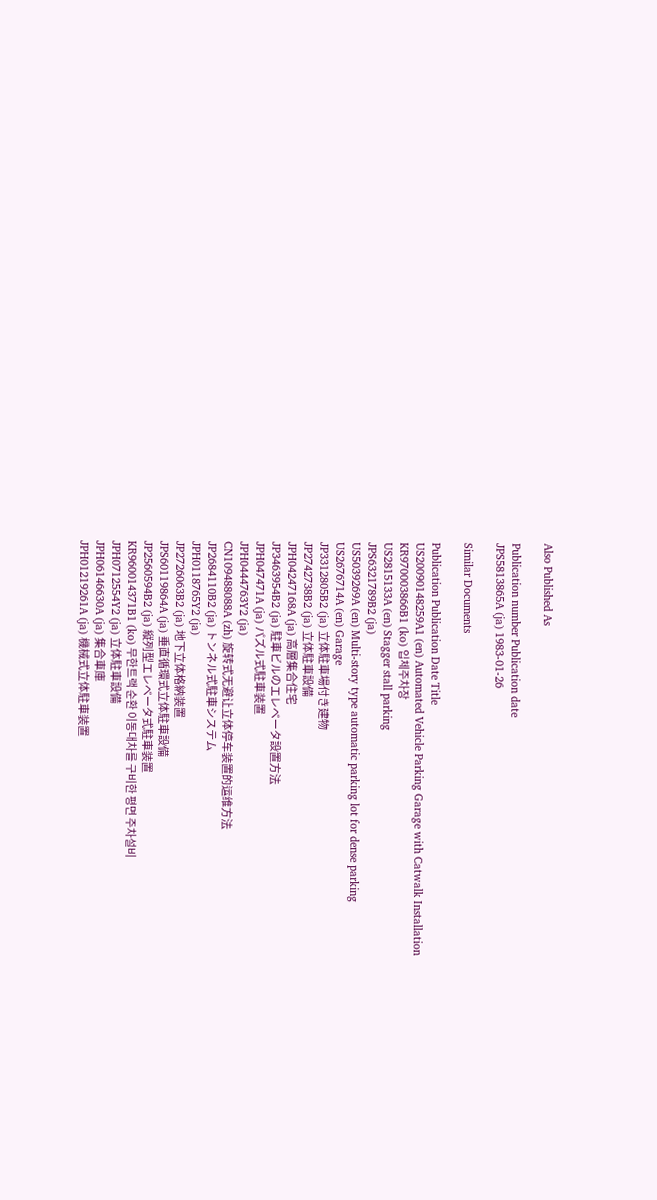Also Published As

Publication number Publication date
JPS5813865A (ja) 1983-01-26

Similar Documents

Publication Publication Date Title
US20090148259A1 (en) Automated Vehicle Parking Garage with Catwalk Installation
KR970003866B1 (ko) 입체주차장
US2815133A (en) Stagger stall parking
JPS6321789B2 (ja)
US5039269A (en) Multi-story type automatic parking lot for dense parking
US2676714A (en) Garage
JP3312805B2 (ja) 立体駐車場付き建物
JP2742738B2 (ja) 立体駐車設備
JPH04247168A (ja) 高層集合住宅
JP3463954B2 (ja) 駐車ビルのエレベータ設置方法
JPH047471A (ja) パズル式駐車装置
JPH0444763Y2 (ja)
CN109488088A (zh) 旋转式无避让立体停车装置的运维方法
JP2684110B2 (ja) トンネル式駐車システム
JPH0118765Y2 (ja)
JP2726063B2 (ja) 地下立体格納装置
JPS60119864A (ja) 垂直循環式立体駐車設備
JP2560594B2 (ja) 縦列型エレベータ式駐車装置
KR960014371B1 (ko) 무한트랙 순환 이동대차를 구비한 평면 주차설비
JPH0712554Y2 (ja) 立体駐車設備
JPH06146630A (ja) 集合車庫
JPH01219261A (ja) 機械式立体駐車装置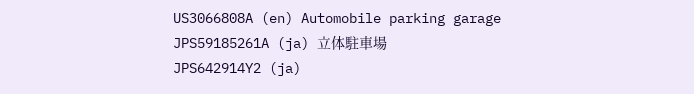US3066808A (en) Automobile parking garage
JPS59185261A (ja) 立体駐車場
JPS642914Y2 (ja)